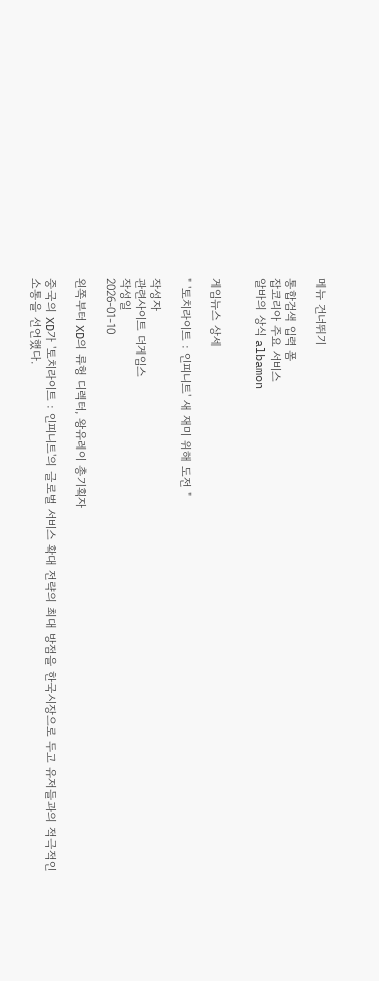메뉴 건너뛰기

통합검색 입력 폼
잡코리아 주요 서비스
알바의 상식 albamon


게임뉴스 상세

" '토치라이트 : 인피니트' 새 재미 위해 도전 "

작성자
관련사이트 더게임스
작성일
2026-01-10

왼쪽부터 XD의 류헝 디렉터, 왕유레이 총기획자

중국의 XD가 '토치라이트 : 인피니트'의 글로벌 서비스 확대 전략의 최대 방점을 한국시장으로 두고 유저들과의 적극적인 소통을 선언했다.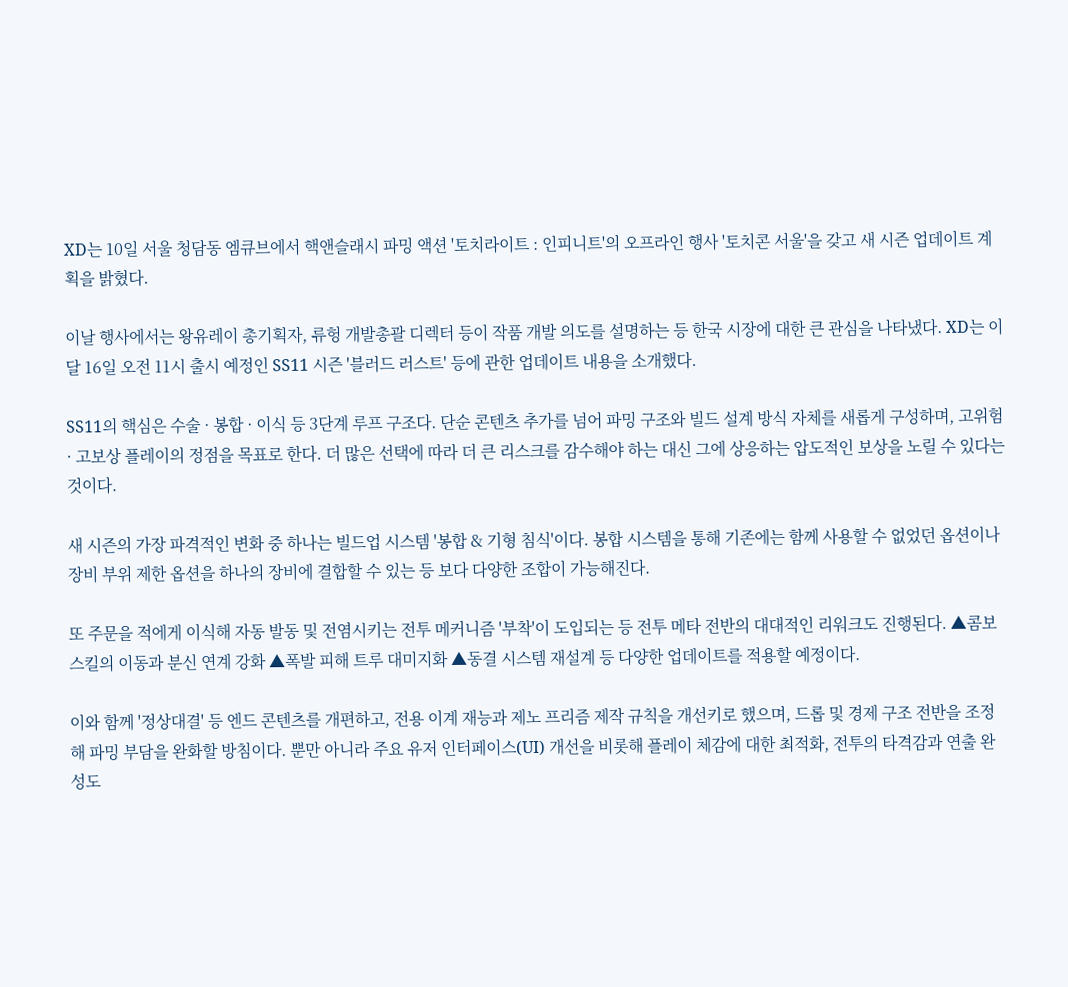XD는 10일 서울 청담동 엠큐브에서 핵앤슬래시 파밍 액션 '토치라이트 : 인피니트'의 오프라인 행사 '토치콘 서울'을 갖고 새 시즌 업데이트 계획을 밝혔다.

이날 행사에서는 왕유레이 총기획자, 류헝 개발총괄 디렉터 등이 작품 개발 의도를 설명하는 등 한국 시장에 대한 큰 관심을 나타냈다. XD는 이달 16일 오전 11시 출시 예정인 SS11 시즌 '블러드 러스트' 등에 관한 업데이트 내용을 소개했다.

SS11의 핵심은 수술 · 봉합 · 이식 등 3단계 루프 구조다. 단순 콘텐츠 추가를 넘어 파밍 구조와 빌드 설계 방식 자체를 새롭게 구성하며, 고위험 · 고보상 플레이의 정점을 목표로 한다. 더 많은 선택에 따라 더 큰 리스크를 감수해야 하는 대신 그에 상응하는 압도적인 보상을 노릴 수 있다는 것이다.

새 시즌의 가장 파격적인 변화 중 하나는 빌드업 시스템 '봉합 & 기형 침식'이다. 봉합 시스템을 통해 기존에는 함께 사용할 수 없었던 옵션이나 장비 부위 제한 옵션을 하나의 장비에 결합할 수 있는 등 보다 다양한 조합이 가능해진다.

또 주문을 적에게 이식해 자동 발동 및 전염시키는 전투 메커니즘 '부착'이 도입되는 등 전투 메타 전반의 대대적인 리워크도 진행된다. ▲콤보 스킬의 이동과 분신 연계 강화 ▲폭발 피해 트루 대미지화 ▲동결 시스템 재설계 등 다양한 업데이트를 적용할 예정이다.

이와 함께 '정상대결' 등 엔드 콘텐츠를 개편하고, 전용 이계 재능과 제노 프리즘 제작 규칙을 개선키로 했으며, 드롭 및 경제 구조 전반을 조정해 파밍 부담을 완화할 방침이다. 뿐만 아니라 주요 유저 인터페이스(UI) 개선을 비롯해 플레이 체감에 대한 최적화, 전투의 타격감과 연출 완성도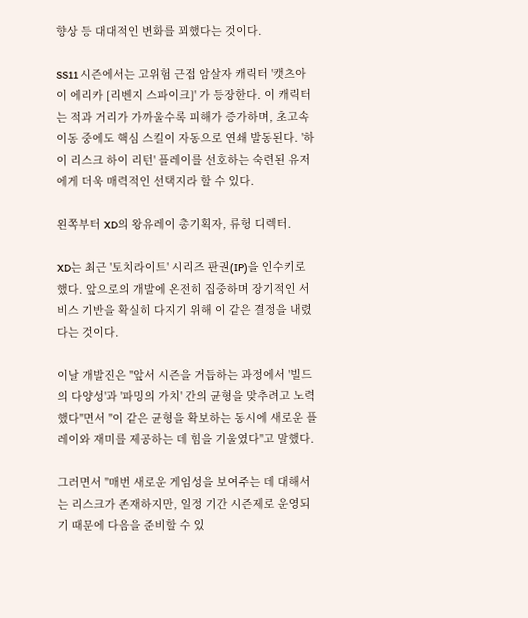향상 등 대대적인 변화를 꾀했다는 것이다.

SS11 시즌에서는 고위험 근접 암살자 캐릭터 '캣츠아이 에리카 [리벤지 스파이크]' 가 등장한다. 이 캐릭터는 적과 거리가 가까울수록 피해가 증가하며, 초고속 이동 중에도 핵심 스킬이 자동으로 연쇄 발동된다. '하이 리스크 하이 리턴' 플레이를 선호하는 숙련된 유저에게 더욱 매력적인 선택지라 할 수 있다.

왼쪽부터 XD의 왕유레이 총기획자, 류헝 디렉터.

XD는 최근 '토치라이트' 시리즈 판권(IP)을 인수키로 했다. 앞으로의 개발에 온전히 집중하며 장기적인 서비스 기반을 확실히 다지기 위해 이 같은 결정을 내렸다는 것이다.

이날 개발진은 "앞서 시즌을 거듭하는 과정에서 '빌드의 다양성'과 '파밍의 가치' 간의 균형을 맞추려고 노력했다"면서 "이 같은 균형을 확보하는 동시에 새로운 플레이와 재미를 제공하는 데 힘을 기울였다"고 말했다.

그러면서 "매번 새로운 게임성을 보여주는 데 대해서는 리스크가 존재하지만, 일정 기간 시즌제로 운영되기 때문에 다음을 준비할 수 있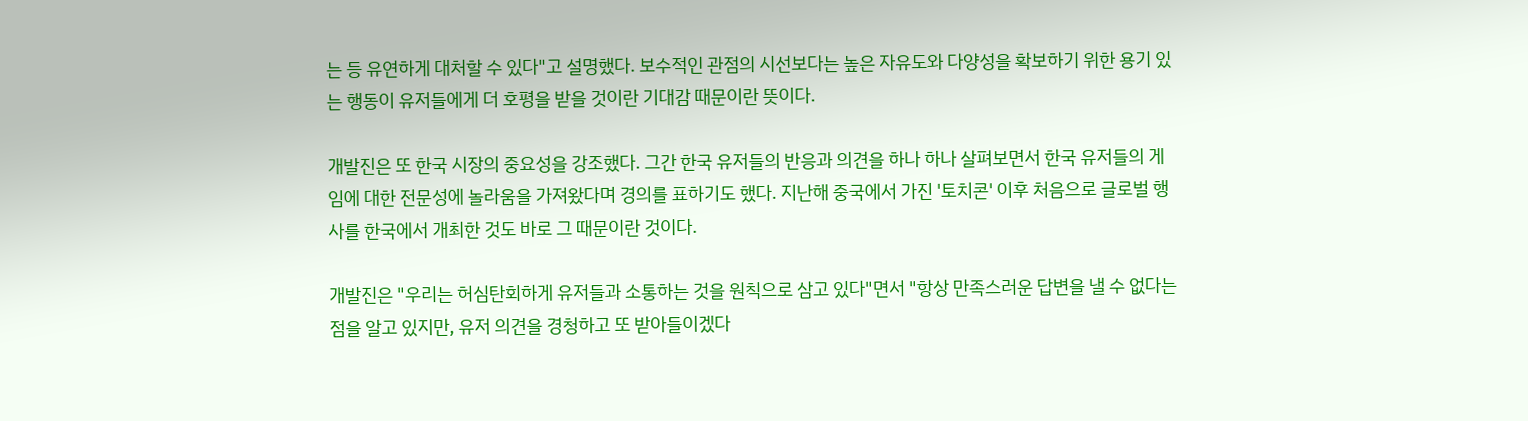는 등 유연하게 대처할 수 있다"고 설명했다. 보수적인 관점의 시선보다는 높은 자유도와 다양성을 확보하기 위한 용기 있는 행동이 유저들에게 더 호평을 받을 것이란 기대감 때문이란 뜻이다.

개발진은 또 한국 시장의 중요성을 강조했다. 그간 한국 유저들의 반응과 의견을 하나 하나 살펴보면서 한국 유저들의 게임에 대한 전문성에 놀라움을 가져왔다며 경의를 표하기도 했다. 지난해 중국에서 가진 '토치콘' 이후 처음으로 글로벌 행사를 한국에서 개최한 것도 바로 그 때문이란 것이다.

개발진은 "우리는 허심탄회하게 유저들과 소통하는 것을 원칙으로 삼고 있다"면서 "항상 만족스러운 답변을 낼 수 없다는 점을 알고 있지만, 유저 의견을 경청하고 또 받아들이겠다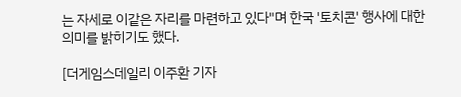는 자세로 이같은 자리를 마련하고 있다"며 한국 '토치콘' 행사에 대한 의미를 밝히기도 했다.

[더게임스데일리 이주환 기자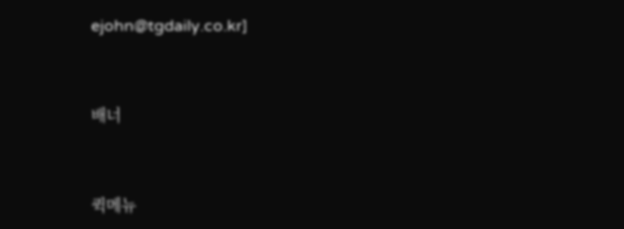ejohn@tgdaily.co.kr]



배너



퀵메뉴